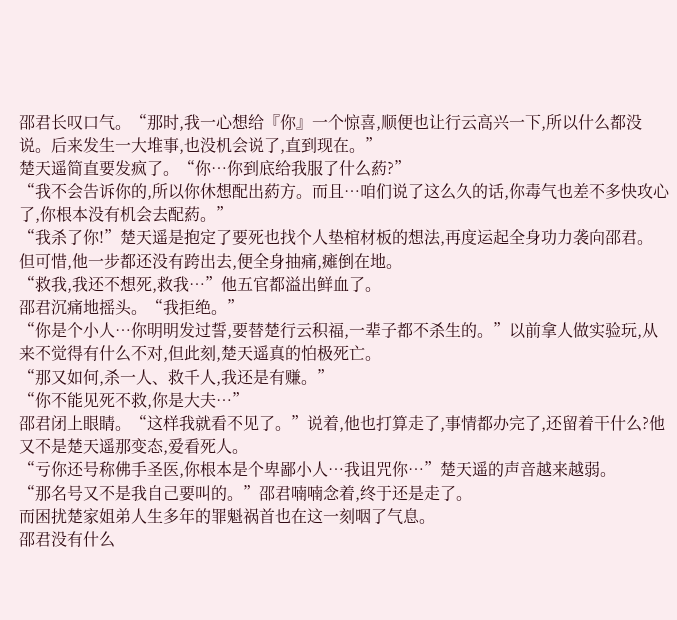邵君长叹口气。“那时,我一心想给『你』一个惊喜,顺便也让行云高兴一下,所以什么都没说。后来发生一大堆事,也没机会说了,直到现在。”
楚天遥简直要发疯了。“你…你到底给我服了什么葯?”
“我不会告诉你的,所以你休想配出葯方。而且…咱们说了这么久的话,你毒气也差不多快攻心了,你根本没有机会去配葯。”
“我杀了你!”楚天遥是抱定了要死也找个人垫棺材板的想法,再度运起全身功力袭向邵君。
但可惜,他一步都还没有跨出去,便全身抽痛,瘫倒在地。
“救我,我还不想死,救我…”他五官都溢出鲜血了。
邵君沉痛地摇头。“我拒绝。”
“你是个小人…你明明发过誓,要替楚行云积福,一辈子都不杀生的。”以前拿人做实验玩,从来不觉得有什么不对,但此刻,楚天遥真的怕极死亡。
“那又如何,杀一人、救千人,我还是有赚。”
“你不能见死不救,你是大夫…”
邵君闭上眼睛。“这样我就看不见了。”说着,他也打算走了,事情都办完了,还留着干什么?他又不是楚天遥那变态,爱看死人。
“亏你还号称佛手圣医,你根本是个卑鄙小人…我诅咒你…”楚天遥的声音越来越弱。
“那名号又不是我自己要叫的。”邵君喃喃念着,终于还是走了。
而困扰楚家姐弟人生多年的罪魁祸首也在这一刻咽了气息。
邵君没有什么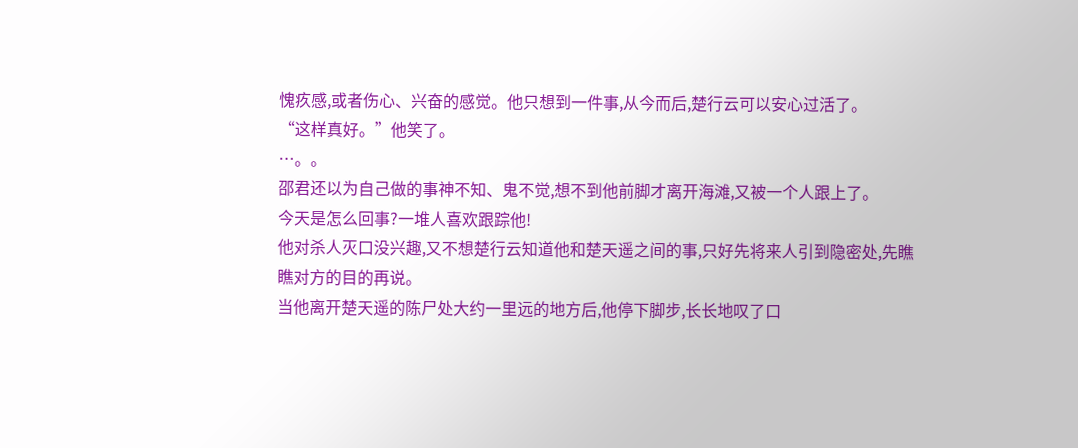愧疚感,或者伤心、兴奋的感觉。他只想到一件事,从今而后,楚行云可以安心过活了。
“这样真好。”他笑了。
…。。
邵君还以为自己做的事神不知、鬼不觉,想不到他前脚才离开海滩,又被一个人跟上了。
今天是怎么回事?一堆人喜欢跟踪他!
他对杀人灭口没兴趣,又不想楚行云知道他和楚天遥之间的事,只好先将来人引到隐密处,先瞧瞧对方的目的再说。
当他离开楚天遥的陈尸处大约一里远的地方后,他停下脚步,长长地叹了口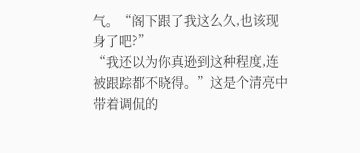气。“阁下跟了我这么久,也该现身了吧?”
“我还以为你真逊到这种程度,连被跟踪都不晓得。”这是个清亮中带着调侃的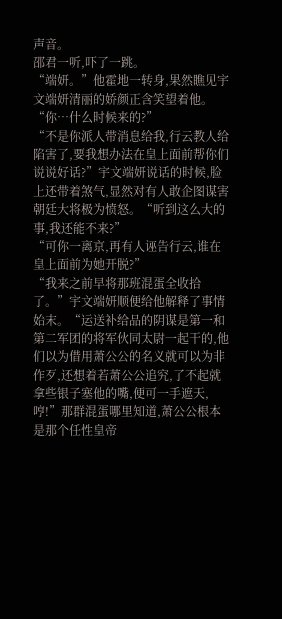声音。
邵君一听,吓了一跳。
“端妍。”他霍地一转身,果然瞧见宇文端妍清丽的娇颜正含笑望着他。“你…什么时候来的?”
“不是你派人带消息给我,行云教人给陷害了,要我想办法在皇上面前帮你们说说好话?”宇文端妍说话的时候,脸上还带着煞气,显然对有人敢企图谋害朝廷大将极为愤怒。“听到这么大的事,我还能不来?”
“可你一离京,再有人诬告行云,谁在皇上面前为她开脱?”
“我来之前早将那班混蛋全收拾了。”宇文端妍顺便给他解释了事情始末。“运送补给品的阴谋是第一和第二军团的将军伙同太尉一起干的,他们以为借用萧公公的名义就可以为非作歹,还想着若萧公公追究,了不起就拿些银子塞他的嘴,便可一手遮天,哼!”那群混蛋哪里知道,萧公公根本是那个任性皇帝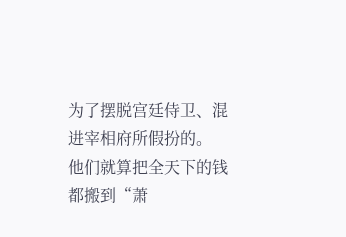为了摆脱宫廷侍卫、混进宰相府所假扮的。
他们就算把全天下的钱都搬到“萧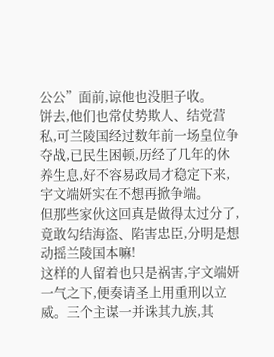公公”面前,谅他也没胆子收。
饼去,他们也常仗势欺人、结党营私,可兰陵国经过数年前一场皇位争夺战,已民生困顿,历经了几年的休养生息,好不容易政局才稳定下来,宇文端妍实在不想再掀争端。
但那些家伙这回真是做得太过分了,竟敢勾结海盗、陷害忠臣,分明是想动摇兰陵国本嘛!
这样的人留着也只是祸害,宇文端妍一气之下,便奏请圣上用重刑以立威。三个主谋一并诛其九族,其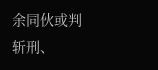余同伙或判斩刑、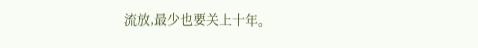流放,最少也要关上十年。